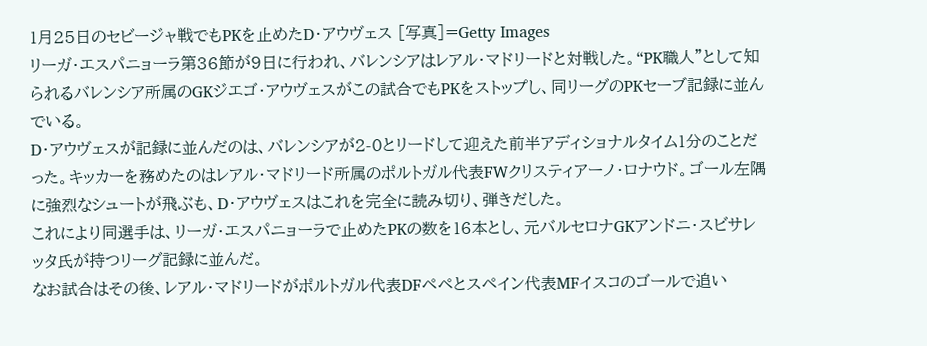1月25日のセビージャ戦でもPKを止めたD・アウヴェス [写真]=Getty Images
リーガ・エスパニョーラ第36節が9日に行われ、バレンシアはレアル・マドリードと対戦した。“PK職人”として知られるバレンシア所属のGKジエゴ・アウヴェスがこの試合でもPKをストップし、同リーグのPKセーブ記録に並んでいる。
D・アウヴェスが記録に並んだのは、バレンシアが2-0とリードして迎えた前半アディショナルタイム1分のことだった。キッカーを務めたのはレアル・マドリード所属のポルトガル代表FWクリスティアーノ・ロナウド。ゴール左隅に強烈なシュートが飛ぶも、D・アウヴェスはこれを完全に読み切り、弾きだした。
これにより同選手は、リーガ・エスパニョーラで止めたPKの数を16本とし、元バルセロナGKアンドニ・スビサレッタ氏が持つリーグ記録に並んだ。
なお試合はその後、レアル・マドリードがポルトガル代表DFペペとスペイン代表MFイスコのゴールで追い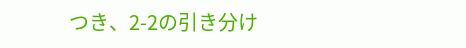つき、2-2の引き分け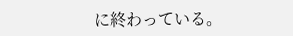に終わっている。